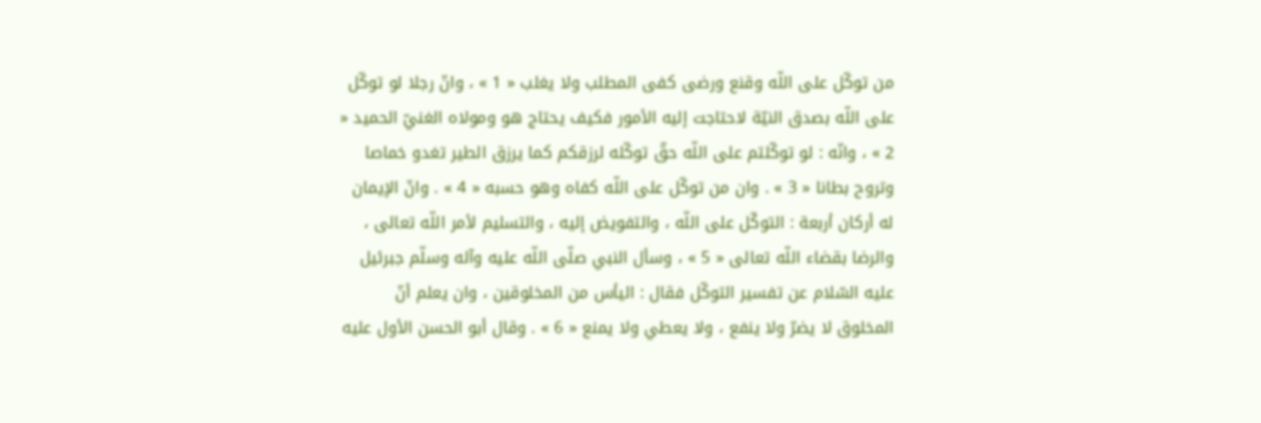من توكّل على اللّه وقنع ورضى كفى المطلب ولا يغلب « 1 » ، وانّ رجلا لو توكّل على اللّه بصدق النيّة لاحتاجت إليه الأمور فكيف يحتاج هو ومولاه الغنيّ الحميد « 2 » ، وانّه : لو توكّلتم على اللّه حقّ توكّله لرزقكم كما يرزق الطير تغدو خماصا وتروح بطانا « 3 » . وان من توكّل على اللّه كفاه وهو حسبه « 4 » . وانّ الإيمان له أركان أربعة : التوكّل على اللّه ، والتفويض إليه ، والتسليم لأمر اللّه تعالى ، والرضا بقضاء اللّه تعالى « 5 » ، وسأل النبي صلّى اللّه عليه وآله وسلّم جبرئيل عليه السّلام عن تفسير التوكّل فقال : اليأس من المخلوقين ، وان يعلم أنّ المخلوق لا يضرّ ولا ينفع ، ولا يعطي ولا يمنع « 6 » . وقال أبو الحسن الأول عليه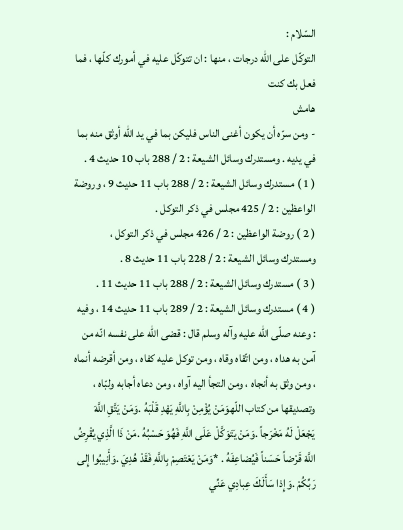السّلام :
التوكّل على اللّه درجات ، منها : ان تتوكّل عليه في أمورك كلّها ، فما فعل بك كنت
هامش
- ومن سرّه أن يكون أغنى الناس فليكن بما في يد اللّه أوثق منه بما في يديه . ومستدرك وسائل الشيعة : 2 / 288 باب 10 حديث 4 .
( 1 ) مستدرك وسائل الشيعة : 2 / 288 باب 11 حديث 9 ، وروضة الواعظين : 2 / 425 مجلس في ذكر التوكل .
( 2 ) روضة الواعظين : 2 / 426 مجلس في ذكر التوكل ، ومستدرك وسائل الشيعة : 2 / 228 باب 11 حديث 8 .
( 3 ) مستدرك وسائل الشيعة : 2 / 288 باب 11 حديث 11 .
( 4 ) مستدرك وسائل الشيعة : 2 / 289 باب 11 حديث 14 ، وفيه : وعنه صلّى اللّه عليه وآله وسلم قال : قضى اللّه على نفسه انّه من آمن به هداه ، ومن اتّقاه وقاه ، ومن توكل عليه كفاه ، ومن أقرضه أنماه ، ومن وثق به أنجاه ، ومن التجأ اليه آواه ، ومن دعاه أجابه ولبّاه ، وتصديقها من كتاب اللّهوَمَنْ يُؤْمِنْ بِاللَّهِ يَهْدِ قَلْبَهُ .وَمَنْ يَتَّقِ اللَّهَ يَجْعَلْ لَهُ مَخْرَجاً .وَمَنْ يَتَوَكَّلْ عَلَى اللَّهِ فَهُوَ حَسْبُهُ .مَنْ ذَا الَّذِي يُقْرِضُ اللَّهَ قَرْضاً حَسَناً فَيُضاعِفَهُ . *وَمَنْ يَعْتَصِمْ بِاللَّهِ فَقَدْ هُدِيَ .وَأَنِيبُوا إِلى رَبِّكُمْ .وَإِذا سَأَلَكَ عِبادِي عَنِّي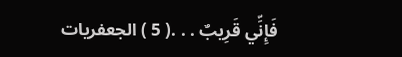فَإِنِّي قَرِيبٌ . . .( 5 ) الجعفريات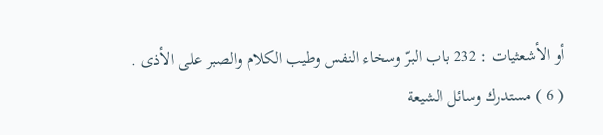أو الأشعثيات : 232 باب البرّ وسخاء النفس وطيب الكلام والصبر على الأذى .
( 6 ) مستدرك وسائل الشيعة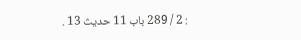: 2 / 289 باب 11 حديث 13 .